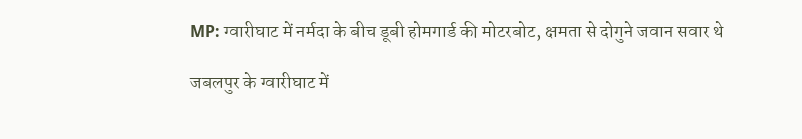MP: ग्वारीघाट में नर्मदा के बीच डूबी होमगार्ड की मोटरबोट, क्षमता से दोगुने जवान सवार थे

जबलपुर के ग्वारीघाट में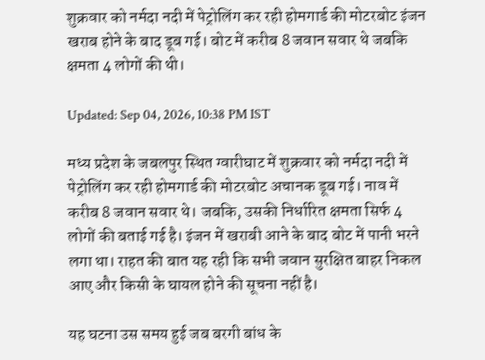शुक्रवार को नर्मदा नदी में पेट्रोलिंग कर रही होमगार्ड की मोटरबोट इंजन खराब होने के बाद डूब गई। बोट में करीब 8 जवान सवार थे जबकि क्षमता 4 लोगों की थी।

Updated: Sep 04, 2026, 10:38 PM IST

मध्य प्रदेश के जबलपुर स्थित ग्वारीघाट में शुक्रवार को नर्मदा नदी में पेट्रोलिंग कर रही होमगार्ड की मोटरबोट अचानक डूब गई। नाव में करीब 8 जवान सवार थे। जबकि, उसकी निर्धारित क्षमता सिर्फ 4 लोगों की बताई गई है। इंजन में खराबी आने के बाद बोट में पानी भरने लगा था। राहत की बात यह रही कि सभी जवान सुरक्षित बाहर निकल आए और किसी के घायल होने की सूचना नहीं है।

यह घटना उस समय हुई जब बरगी बांध के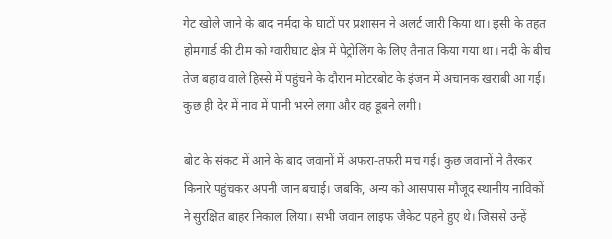गेट खोले जाने के बाद नर्मदा के घाटों पर प्रशासन ने अलर्ट जारी किया था। इसी के तहत होमगार्ड की टीम को ग्वारीघाट क्षेत्र में पेट्रोलिंग के लिए तैनात किया गया था। नदी के बीच तेज बहाव वाले हिस्से में पहुंचने के दौरान मोटरबोट के इंजन में अचानक खराबी आ गई। कुछ ही देर में नाव में पानी भरने लगा और वह डूबने लगी।

बोट के संकट में आने के बाद जवानों में अफरा-तफरी मच गई। कुछ जवानों ने तैरकर किनारे पहुंचकर अपनी जान बचाई। जबकि, अन्य को आसपास मौजूद स्थानीय नाविकों ने सुरक्षित बाहर निकाल लिया। सभी जवान लाइफ जैकेट पहने हुए थे। जिससे उन्हें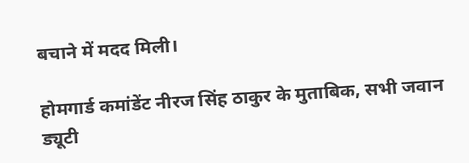बचाने में मदद मिली।

होमगार्ड कमांडेंट नीरज सिंह ठाकुर के मुताबिक, सभी जवान ड्यूटी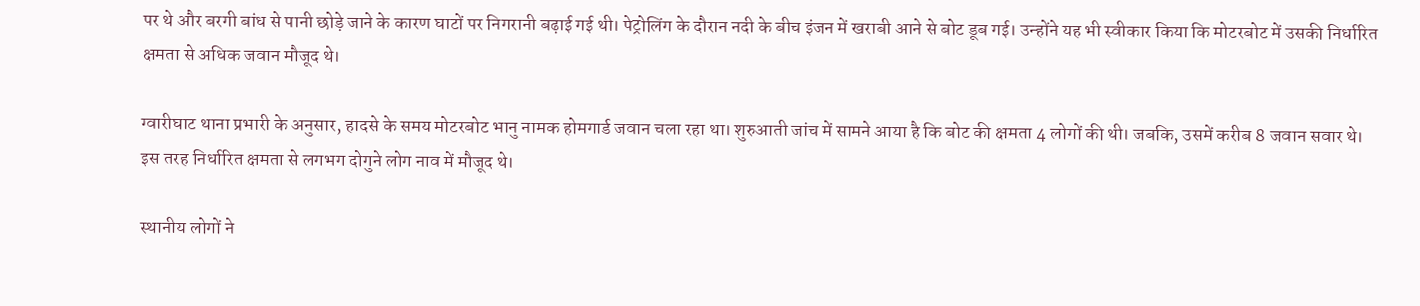पर थे और बरगी बांध से पानी छोड़े जाने के कारण घाटों पर निगरानी बढ़ाई गई थी। पेट्रोलिंग के दौरान नदी के बीच इंजन में खराबी आने से बोट डूब गई। उन्होंने यह भी स्वीकार किया कि मोटरबोट में उसकी निर्धारित क्षमता से अधिक जवान मौजूद थे।

ग्वारीघाट थाना प्रभारी के अनुसार, हादसे के समय मोटरबोट भानु नामक होमगार्ड जवान चला रहा था। शुरुआती जांच में सामने आया है कि बोट की क्षमता 4 लोगों की थी। जबकि, उसमें करीब 8 जवान सवार थे। इस तरह निर्धारित क्षमता से लगभग दोगुने लोग नाव में मौजूद थे।

स्थानीय लोगों ने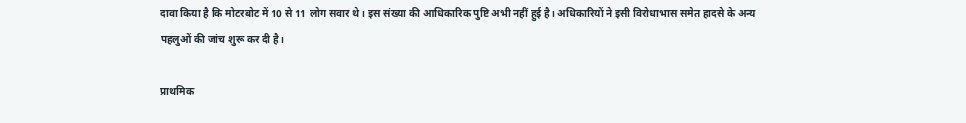दावा किया है कि मोटरबोट में 10 से 11 लोग सवार थे। इस संख्या की आधिकारिक पुष्टि अभी नहीं हुई है। अधिकारियों ने इसी विरोधाभास समेत हादसे के अन्य पहलुओं की जांच शुरू कर दी है।

प्राथमिक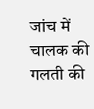जांच में चालक की गलती की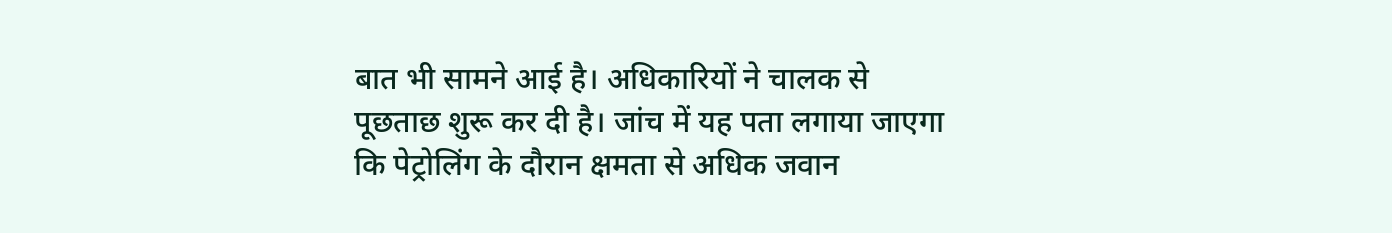बात भी सामने आई है। अधिकारियों ने चालक से पूछताछ शुरू कर दी है। जांच में यह पता लगाया जाएगा कि पेट्रोलिंग के दौरान क्षमता से अधिक जवान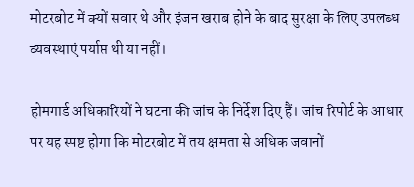मोटरबोट में क्यों सवार थे और इंजन खराब होने के बाद सुरक्षा के लिए उपलब्ध व्यवस्थाएं पर्याप्त थी या नहीं।

होमगार्ड अधिकारियों ने घटना की जांच के निर्देश दिए हैं। जांच रिपोर्ट के आधार पर यह स्पष्ट होगा कि मोटरबोट में तय क्षमता से अधिक जवानों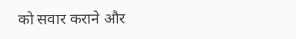को सवार कराने और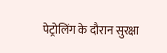पेट्रोलिंग के दौरान सुरक्षा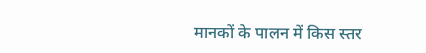मानकों के पालन में किस स्तर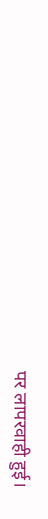पर लापरवाही हुई।